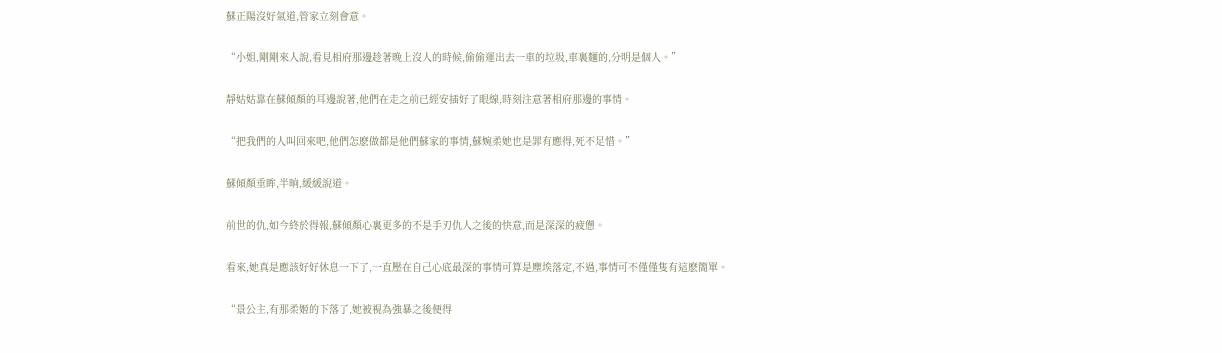蘇正陽沒好氣道,管家立刻會意。

“小姐,剛剛來人說,看見相府那邊趁著晚上沒人的時候,偷偷運出去一車的垃圾,車裏麵的,分明是個人。”

靜姑姑靠在蘇傾顏的耳邊說著,他們在走之前已經安插好了眼線,時刻注意著相府那邊的事情。

“把我們的人叫回來吧,他們怎麽做都是他們蘇家的事情,蘇婉柔她也是罪有應得,死不足惜。”

蘇傾顏垂眸,半晌,緩緩說道。

前世的仇,如今終於得報,蘇傾顏心裏更多的不是手刃仇人之後的快意,而是深深的疲憊。

看來,她真是應該好好休息一下了,一直壓在自己心底最深的事情可算是塵埃落定,不過,事情可不僅僅隻有這麽簡單。

“景公主,有那柔姬的下落了,她被視為強暴之後便得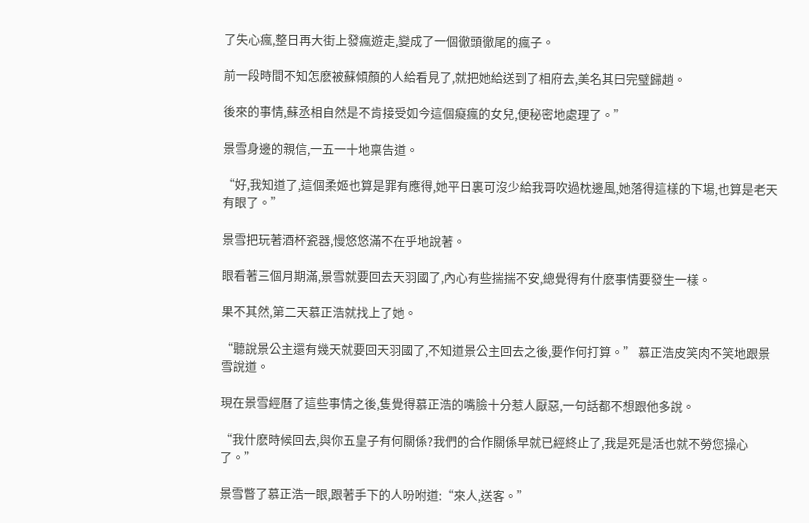了失心瘋,整日再大街上發瘋遊走,變成了一個徹頭徹尾的瘋子。

前一段時間不知怎麽被蘇傾顏的人給看見了,就把她給送到了相府去,美名其曰完璧歸趙。

後來的事情,蘇丞相自然是不肯接受如今這個癡瘋的女兒,便秘密地處理了。”

景雪身邊的親信,一五一十地稟告道。

“好,我知道了,這個柔姬也算是罪有應得,她平日裏可沒少給我哥吹過枕邊風,她落得這樣的下場,也算是老天有眼了。”

景雪把玩著酒杯瓷器,慢悠悠滿不在乎地說著。

眼看著三個月期滿,景雪就要回去天羽國了,內心有些揣揣不安,總覺得有什麽事情要發生一樣。

果不其然,第二天慕正浩就找上了她。

“聽說景公主還有幾天就要回天羽國了,不知道景公主回去之後,要作何打算。” 慕正浩皮笑肉不笑地跟景雪說道。

現在景雪經曆了這些事情之後,隻覺得慕正浩的嘴臉十分惹人厭惡,一句話都不想跟他多說。

“我什麽時候回去,與你五皇子有何關係?我們的合作關係早就已經終止了,我是死是活也就不勞您操心了。”

景雪瞥了慕正浩一眼,跟著手下的人吩咐道:“來人,送客。”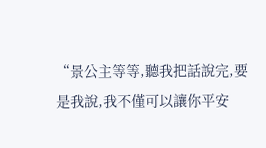“景公主等等,聽我把話說完,要是我說,我不僅可以讓你平安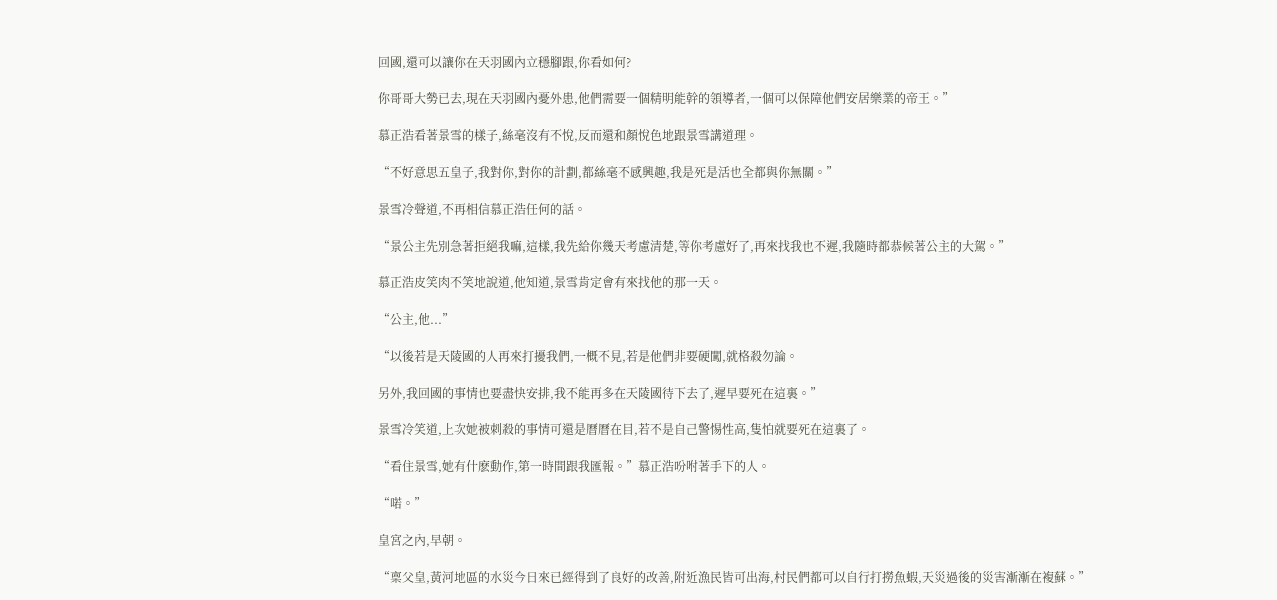回國,還可以讓你在天羽國內立穩腳跟,你看如何?

你哥哥大勢已去,現在天羽國內憂外患,他們需要一個精明能幹的領導者,一個可以保障他們安居樂業的帝王。”

慕正浩看著景雪的樣子,絲毫沒有不悅,反而還和顏悅色地跟景雪講道理。

“不好意思五皇子,我對你,對你的計劃,都絲毫不感興趣,我是死是活也全都與你無關。”

景雪冷聲道,不再相信慕正浩任何的話。

“景公主先別急著拒絕我嘛,這樣,我先給你幾天考慮清楚,等你考慮好了,再來找我也不遲,我隨時都恭候著公主的大駕。”

慕正浩皮笑肉不笑地說道,他知道,景雪肯定會有來找他的那一天。

“公主,他...”

“以後若是天陵國的人再來打擾我們,一概不見,若是他們非要硬闖,就格殺勿論。

另外,我回國的事情也要盡快安排,我不能再多在天陵國待下去了,遲早要死在這裏。”

景雪冷笑道,上次她被刺殺的事情可還是曆曆在目,若不是自己警惕性高,隻怕就要死在這裏了。

“看住景雪,她有什麽動作,第一時間跟我匯報。”慕正浩吩咐著手下的人。

“喏。”

皇宮之內,早朝。

“稟父皇,黃河地區的水災今日來已經得到了良好的改善,附近漁民皆可出海,村民們都可以自行打撈魚蝦,天災過後的災害漸漸在複蘇。”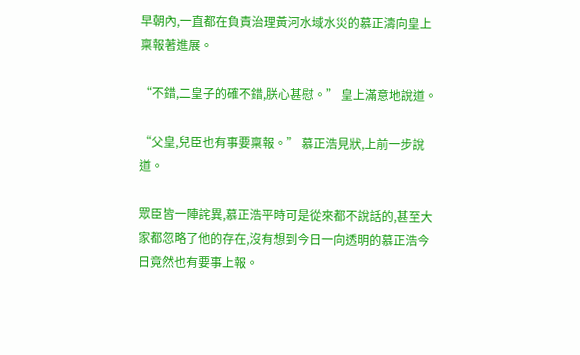早朝內,一直都在負責治理黃河水域水災的慕正濤向皇上稟報著進展。

“不錯,二皇子的確不錯,朕心甚慰。” 皇上滿意地說道。

“父皇,兒臣也有事要稟報。” 慕正浩見狀,上前一步說道。

眾臣皆一陣詫異,慕正浩平時可是從來都不說話的,甚至大家都忽略了他的存在,沒有想到今日一向透明的慕正浩今日竟然也有要事上報。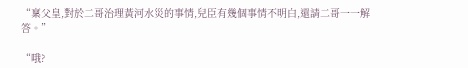“稟父皇,對於二哥治理黃河水災的事情,兒臣有幾個事情不明白,還請二哥一一解答。”

“哦?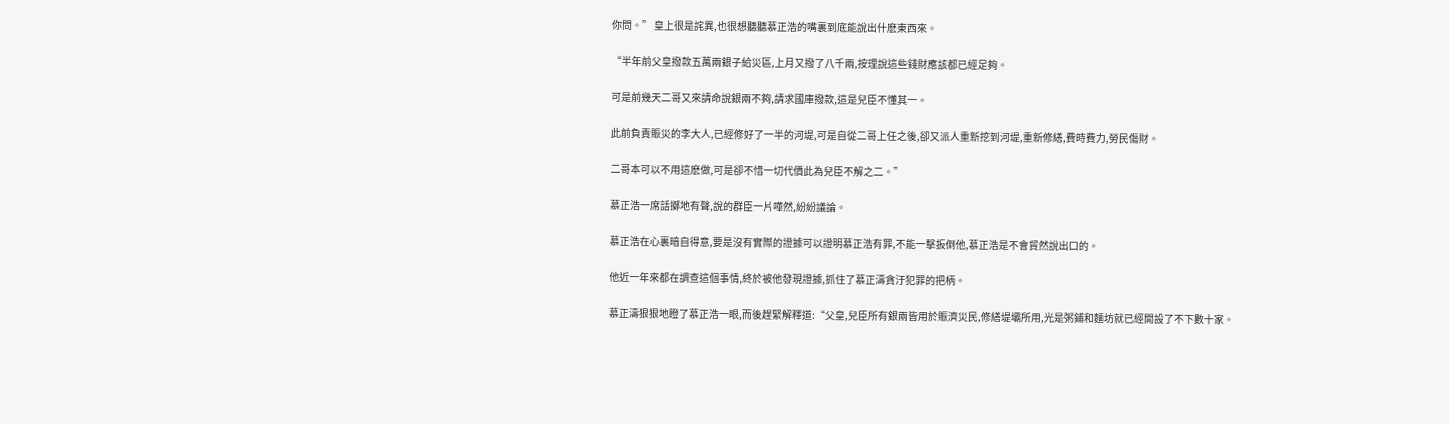你問。” 皇上很是詫異,也很想聽聽慕正浩的嘴裏到底能說出什麽東西來。

“半年前父皇撥款五萬兩銀子給災區,上月又撥了八千兩,按理說這些錢財應該都已經足夠。

可是前幾天二哥又來請命說銀兩不夠,請求國庫撥款,這是兒臣不懂其一。

此前負責賑災的李大人,已經修好了一半的河堤,可是自從二哥上任之後,卻又派人重新挖到河堤,重新修繕,費時費力,勞民傷財。

二哥本可以不用這麽做,可是卻不惜一切代價此為兒臣不解之二。”

慕正浩一席話擲地有聲,說的群臣一片嘩然,紛紛議論。

慕正浩在心裏暗自得意,要是沒有實際的證據可以證明慕正浩有罪,不能一擊扳倒他,慕正浩是不會貿然說出口的。

他近一年來都在調查這個事情,終於被他發現證據,抓住了慕正濤貪汙犯罪的把柄。

慕正濤狠狠地瞪了慕正浩一眼,而後趕緊解釋道:“父皇,兒臣所有銀兩皆用於賑濟災民,修繕堤壩所用,光是粥鋪和麵坊就已經開設了不下數十家。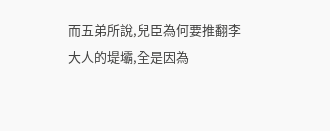而五弟所說,兒臣為何要推翻李大人的堤壩,全是因為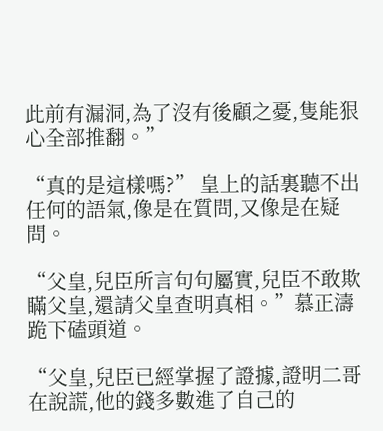此前有漏洞,為了沒有後顧之憂,隻能狠心全部推翻。”

“真的是這樣嗎?” 皇上的話裏聽不出任何的語氣,像是在質問,又像是在疑問。

“父皇,兒臣所言句句屬實,兒臣不敢欺瞞父皇,還請父皇查明真相。”慕正濤跪下磕頭道。

“父皇,兒臣已經掌握了證據,證明二哥在說謊,他的錢多數進了自己的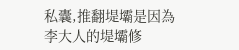私囊,推翻堤壩是因為李大人的堤壩修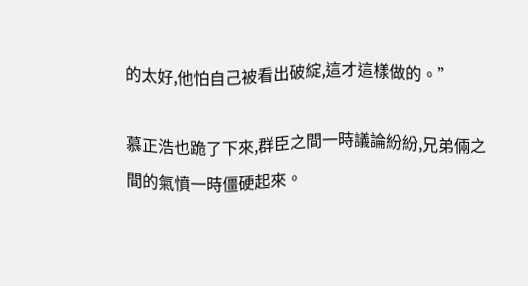的太好,他怕自己被看出破綻,這才這樣做的。”

慕正浩也跪了下來,群臣之間一時議論紛紛,兄弟倆之間的氣憤一時僵硬起來。